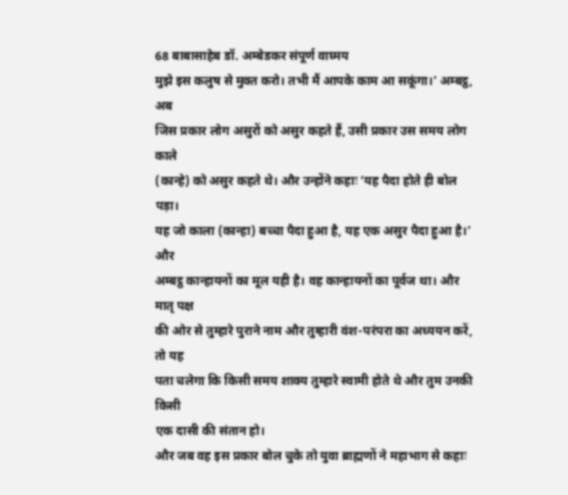68 बाबासाहेब डॉ. अम्बेडकर संपूर्ण वाघ्मय
मुझे इस कलुष से मुक्त करो। तभी मैं आपके काम आ सकूंगा।’ अम्बट्ठ, अब
जिस प्रकार लोग असुरों को असुर कहते हैं, उसी प्रकार उस समय लोग काले
(कान्हे) को असुर कहते थे। और उन्होंने कहाः ‘यह पैदा होते ही बोल पड़ा।
यह जो काला (कान्हा) बच्चा पैदा हुआ है, यह एक असुर पैदा हुआ है।’ और
अम्बट्ठ कान्हायनों का मूल यही है। वह कान्हायनों का पूर्वज था। और मातृ पक्ष
की ओर से तुम्हारे पुराने नाम और तुम्हारी वंश-परंपरा का अध्ययन करें, तो यह
पता चलेगा कि किसी समय शाक्य तुम्हारे स्वामी होते थे और तुम उनकी किसी
एक दासी की संतान हो।
और जब वह इस प्रकार बोल चुके तो युवा ब्राह्मणों ने महाभाग से कहाः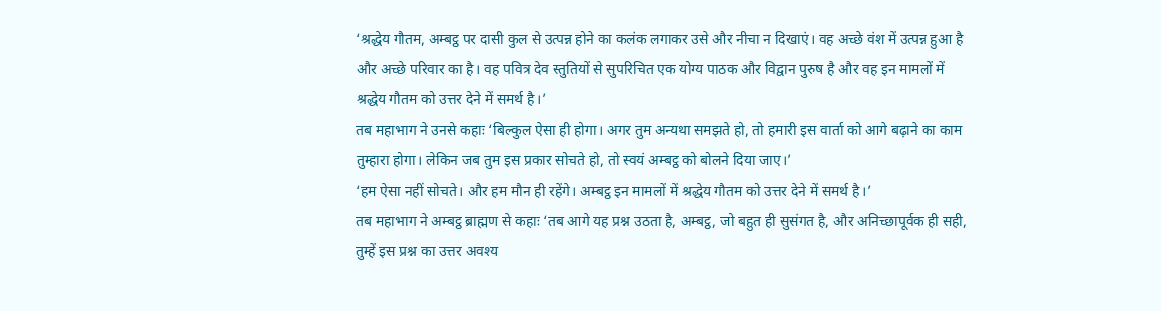‘श्रद्धेय गौतम, अम्बट्ठ पर दासी कुल से उत्पन्न होने का कलंक लगाकर उसे और नीचा न दिखाएं। वह अच्छे वंश में उत्पन्न हुआ है और अच्छे परिवार का है। वह पवित्र देव स्तुतियों से सुपरिचित एक योग्य पाठक और विद्वान पुरुष है और वह इन मामलों में श्रद्धेय गौतम को उत्तर देने में समर्थ है।’
तब महाभाग ने उनसे कहाः ‘बिल्कुल ऐसा ही होगा। अगर तुम अन्यथा समझते हो, तो हमारी इस वार्ता को आगे बढ़ाने का काम तुम्हारा होगा। लेकिन जब तुम इस प्रकार सोचते हो, तो स्वयं अम्बट्ठ को बोलने दिया जाए।’
‘हम ऐसा नहीं सोचते। और हम मौन ही रहेंगे। अम्बट्ठ इन मामलों में श्रद्धेय गौतम को उत्तर देने में समर्थ है।’
तब महाभाग ने अम्बट्ठ ब्राह्मण से कहाः ‘तब आगे यह प्रश्न उठता है, अम्बट्ठ, जो बहुत ही सुसंगत है, और अनिच्छापूर्वक ही सही, तुम्हें इस प्रश्न का उत्तर अवश्य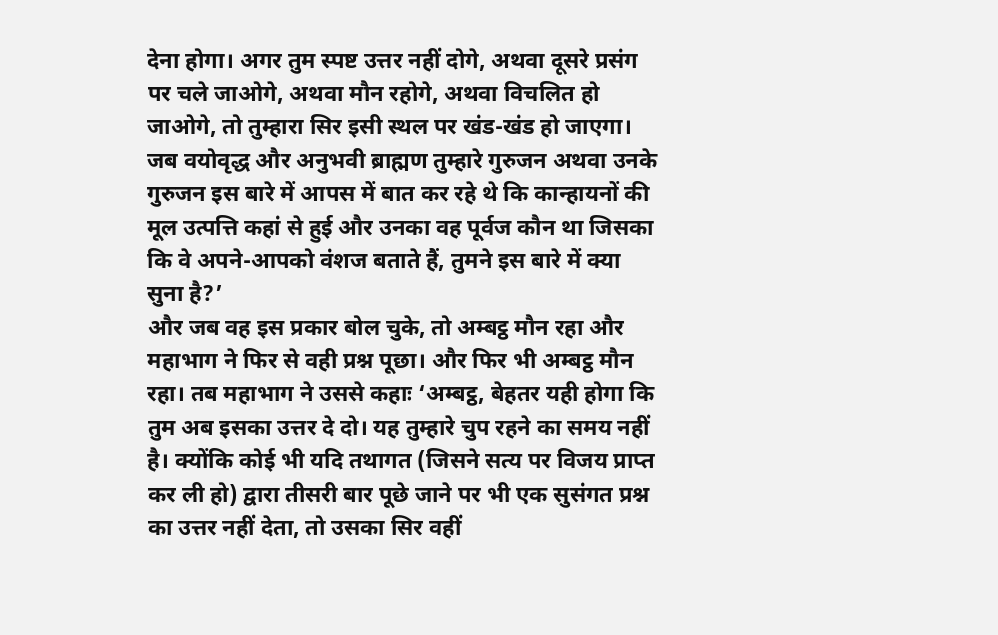देना होगा। अगर तुम स्पष्ट उत्तर नहीं दोगे, अथवा दूसरे प्रसंग पर चले जाओगे, अथवा मौन रहोगे, अथवा विचलित हो जाओगे, तो तुम्हारा सिर इसी स्थल पर खंड-खंड हो जाएगा। जब वयोवृद्ध और अनुभवी ब्राह्मण तुम्हारे गुरुजन अथवा उनके गुरुजन इस बारे में आपस में बात कर रहे थे कि कान्हायनों की मूल उत्पत्ति कहां से हुई और उनका वह पूर्वज कौन था जिसका कि वे अपने-आपको वंशज बताते हैं, तुमने इस बारे में क्या सुना है?’
और जब वह इस प्रकार बोल चुके, तो अम्बट्ठ मौन रहा और महाभाग ने फिर से वही प्रश्न पूछा। और फिर भी अम्बट्ठ मौन रहा। तब महाभाग ने उससे कहाः ‘अम्बट्ठ, बेहतर यही होगा कि तुम अब इसका उत्तर दे दो। यह तुम्हारे चुप रहने का समय नहीं है। क्योंकि कोई भी यदि तथागत (जिसने सत्य पर विजय प्राप्त कर ली हो) द्वारा तीसरी बार पूछे जाने पर भी एक सुसंगत प्रश्न का उत्तर नहीं देता, तो उसका सिर वहीं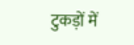टुकड़ों में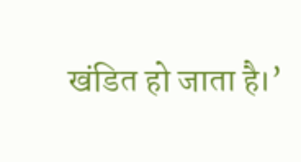खंडित हो जाता है।’